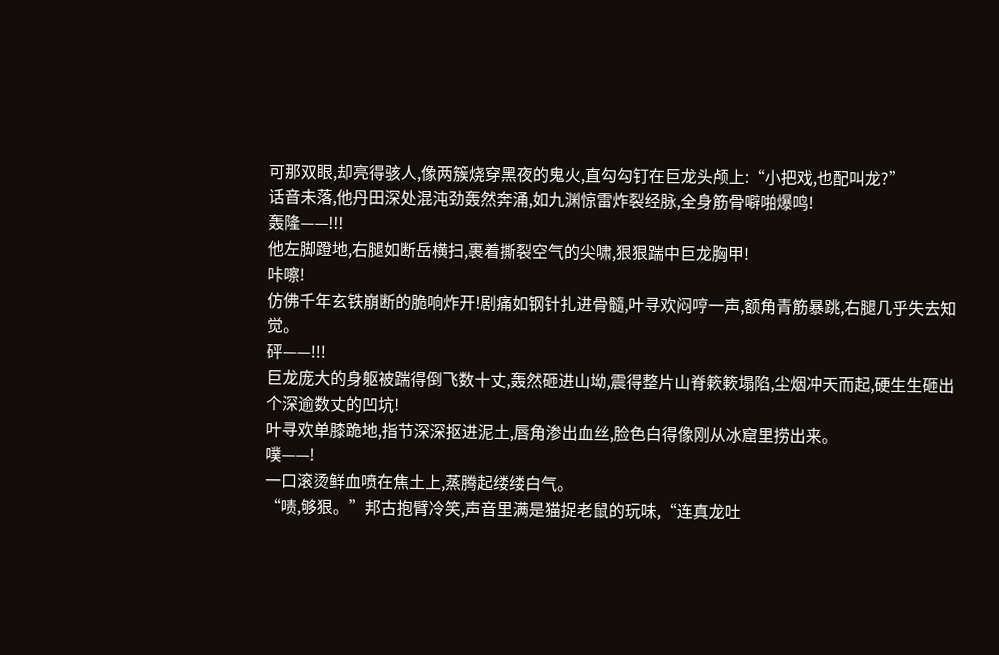可那双眼,却亮得骇人,像两簇烧穿黑夜的鬼火,直勾勾钉在巨龙头颅上:“小把戏,也配叫龙?”
话音未落,他丹田深处混沌劲轰然奔涌,如九渊惊雷炸裂经脉,全身筋骨噼啪爆鸣!
轰隆——!!!
他左脚蹬地,右腿如断岳横扫,裹着撕裂空气的尖啸,狠狠踹中巨龙胸甲!
咔嚓!
仿佛千年玄铁崩断的脆响炸开!剧痛如钢针扎进骨髓,叶寻欢闷哼一声,额角青筋暴跳,右腿几乎失去知觉。
砰——!!!
巨龙庞大的身躯被踹得倒飞数十丈,轰然砸进山坳,震得整片山脊簌簌塌陷,尘烟冲天而起,硬生生砸出个深逾数丈的凹坑!
叶寻欢单膝跪地,指节深深抠进泥土,唇角渗出血丝,脸色白得像刚从冰窟里捞出来。
噗——!
一口滚烫鲜血喷在焦土上,蒸腾起缕缕白气。
“啧,够狠。”邦古抱臂冷笑,声音里满是猫捉老鼠的玩味,“连真龙吐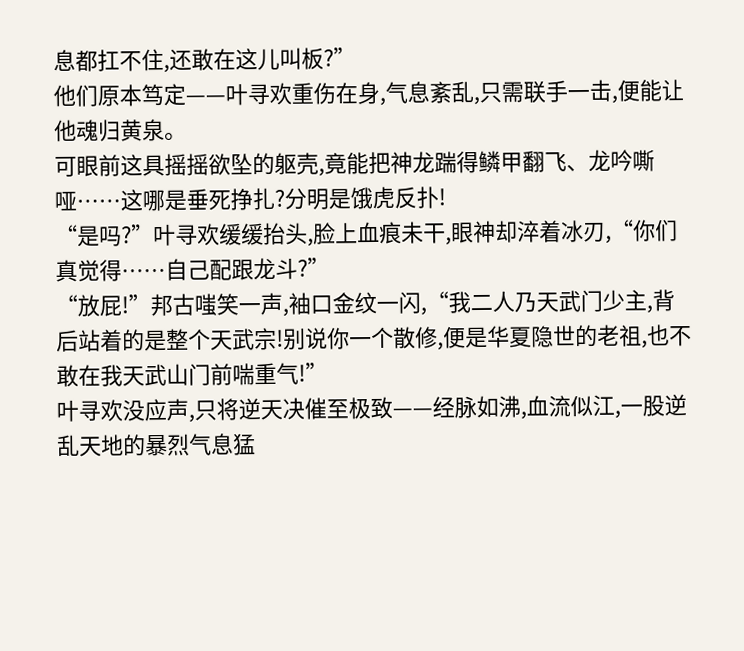息都扛不住,还敢在这儿叫板?”
他们原本笃定——叶寻欢重伤在身,气息紊乱,只需联手一击,便能让他魂归黄泉。
可眼前这具摇摇欲坠的躯壳,竟能把神龙踹得鳞甲翻飞、龙吟嘶哑……这哪是垂死挣扎?分明是饿虎反扑!
“是吗?”叶寻欢缓缓抬头,脸上血痕未干,眼神却淬着冰刃,“你们真觉得……自己配跟龙斗?”
“放屁!”邦古嗤笑一声,袖口金纹一闪,“我二人乃天武门少主,背后站着的是整个天武宗!别说你一个散修,便是华夏隐世的老祖,也不敢在我天武山门前喘重气!”
叶寻欢没应声,只将逆天决催至极致——经脉如沸,血流似江,一股逆乱天地的暴烈气息猛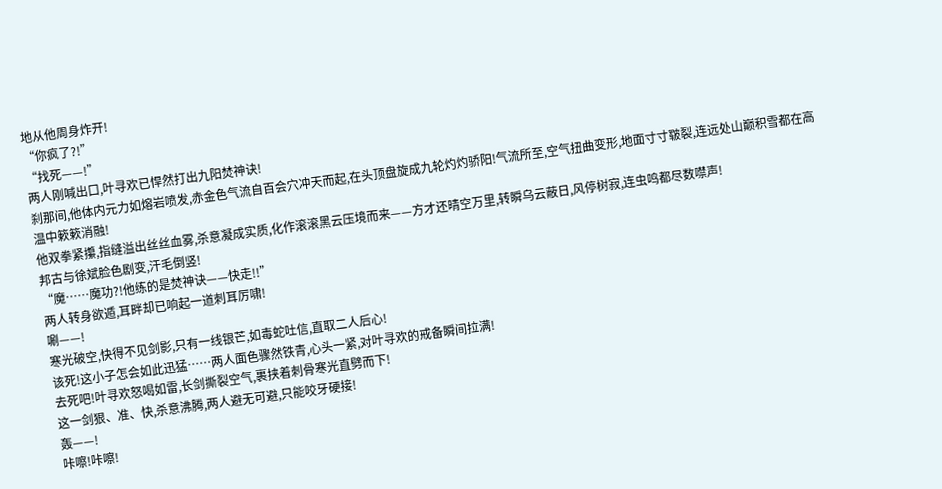地从他周身炸开!
“你疯了?!”
“找死——!”
两人刚喊出口,叶寻欢已悍然打出九阳焚神诀!
刹那间,他体内元力如熔岩喷发,赤金色气流自百会穴冲天而起,在头顶盘旋成九轮灼灼骄阳!气流所至,空气扭曲变形,地面寸寸皲裂,连远处山巅积雪都在高温中簌簌消融!
他双拳紧攥,指缝溢出丝丝血雾,杀意凝成实质,化作滚滚黑云压境而来——方才还晴空万里,转瞬乌云蔽日,风停树寂,连虫鸣都尽数噤声!
邦古与徐斌脸色剧变,汗毛倒竖!
“魔……魔功?!他练的是焚神诀——快走!!”
两人转身欲遁,耳畔却已响起一道刺耳厉啸!
唰——!
寒光破空,快得不见剑影,只有一线银芒,如毒蛇吐信,直取二人后心!
该死!这小子怎会如此迅猛……两人面色骤然铁青,心头一紧,对叶寻欢的戒备瞬间拉满!
去死吧!叶寻欢怒喝如雷,长剑撕裂空气,裹挟着刺骨寒光直劈而下!
这一剑狠、准、快,杀意沸腾,两人避无可避,只能咬牙硬接!
轰——!
咔嚓!咔嚓!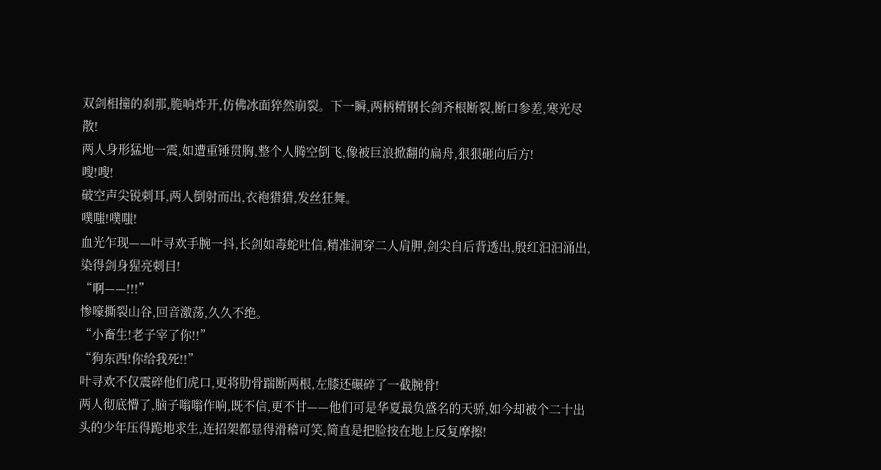双剑相撞的刹那,脆响炸开,仿佛冰面猝然崩裂。下一瞬,两柄精钢长剑齐根断裂,断口参差,寒光尽散!
两人身形猛地一震,如遭重锤贯胸,整个人腾空倒飞,像被巨浪掀翻的扁舟,狠狠砸向后方!
嗖!嗖!
破空声尖锐刺耳,两人倒射而出,衣袍猎猎,发丝狂舞。
噗嗤!噗嗤!
血光乍现——叶寻欢手腕一抖,长剑如毒蛇吐信,精准洞穿二人肩胛,剑尖自后背透出,殷红汩汩涌出,染得剑身猩亮刺目!
“啊——!!!”
惨嚎撕裂山谷,回音激荡,久久不绝。
“小畜生!老子宰了你!!”
“狗东西!你给我死!!”
叶寻欢不仅震碎他们虎口,更将肋骨踹断两根,左膝还碾碎了一截腕骨!
两人彻底懵了,脑子嗡嗡作响,既不信,更不甘——他们可是华夏最负盛名的天骄,如今却被个二十出头的少年压得跪地求生,连招架都显得滑稽可笑,简直是把脸按在地上反复摩擦!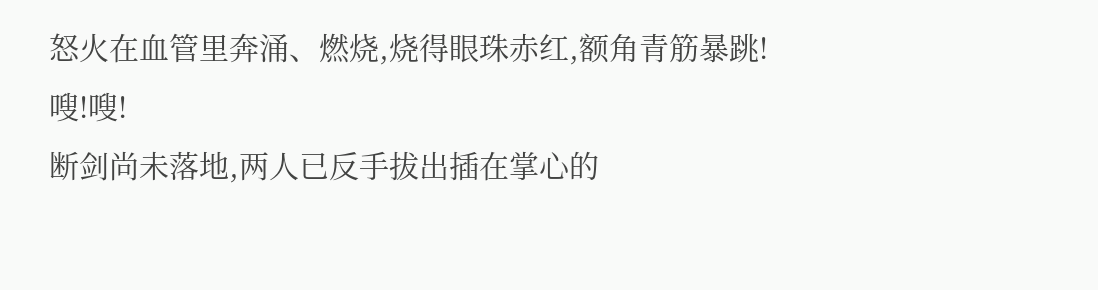怒火在血管里奔涌、燃烧,烧得眼珠赤红,额角青筋暴跳!
嗖!嗖!
断剑尚未落地,两人已反手拔出插在掌心的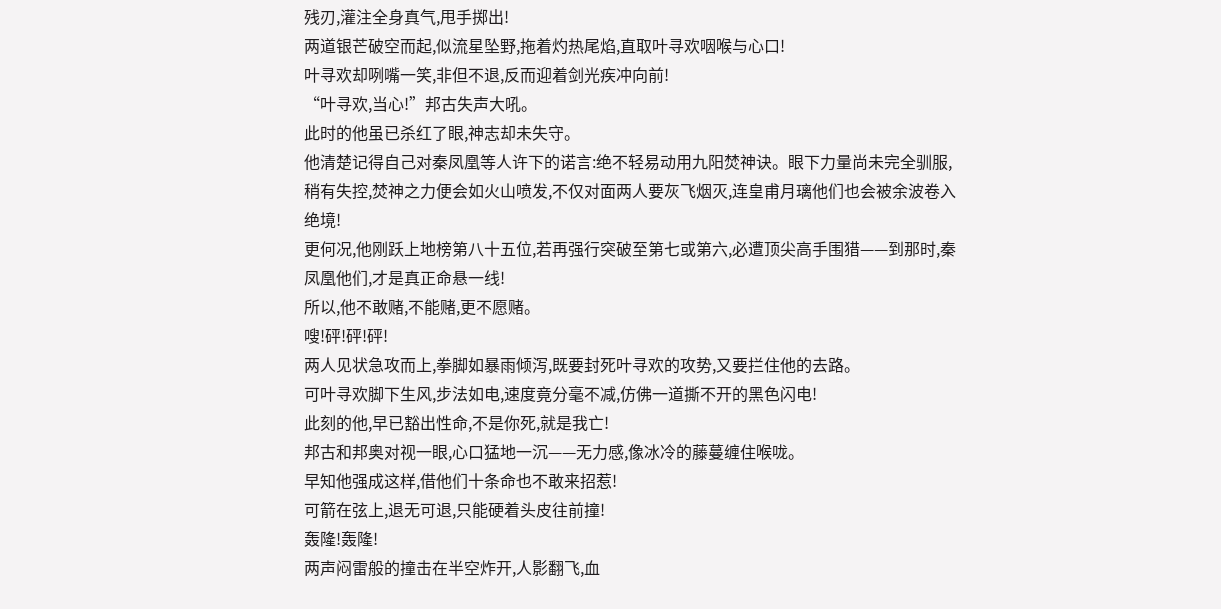残刃,灌注全身真气,甩手掷出!
两道银芒破空而起,似流星坠野,拖着灼热尾焰,直取叶寻欢咽喉与心口!
叶寻欢却咧嘴一笑,非但不退,反而迎着剑光疾冲向前!
“叶寻欢,当心!”邦古失声大吼。
此时的他虽已杀红了眼,神志却未失守。
他清楚记得自己对秦凤凰等人许下的诺言:绝不轻易动用九阳焚神诀。眼下力量尚未完全驯服,稍有失控,焚神之力便会如火山喷发,不仅对面两人要灰飞烟灭,连皇甫月璃他们也会被余波卷入绝境!
更何况,他刚跃上地榜第八十五位,若再强行突破至第七或第六,必遭顶尖高手围猎——到那时,秦凤凰他们,才是真正命悬一线!
所以,他不敢赌,不能赌,更不愿赌。
嗖!砰!砰!砰!
两人见状急攻而上,拳脚如暴雨倾泻,既要封死叶寻欢的攻势,又要拦住他的去路。
可叶寻欢脚下生风,步法如电,速度竟分毫不减,仿佛一道撕不开的黑色闪电!
此刻的他,早已豁出性命,不是你死,就是我亡!
邦古和邦奥对视一眼,心口猛地一沉——无力感,像冰冷的藤蔓缠住喉咙。
早知他强成这样,借他们十条命也不敢来招惹!
可箭在弦上,退无可退,只能硬着头皮往前撞!
轰隆!轰隆!
两声闷雷般的撞击在半空炸开,人影翻飞,血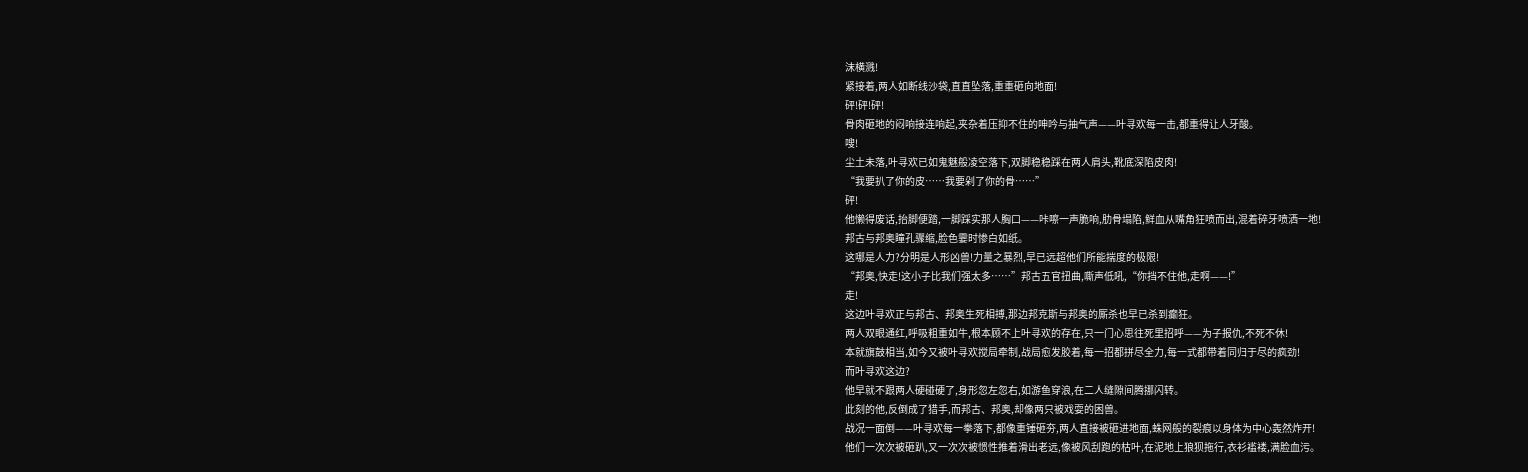沫横溅!
紧接着,两人如断线沙袋,直直坠落,重重砸向地面!
砰!砰!砰!
骨肉砸地的闷响接连响起,夹杂着压抑不住的呻吟与抽气声——叶寻欢每一击,都重得让人牙酸。
嗖!
尘土未落,叶寻欢已如鬼魅般凌空落下,双脚稳稳踩在两人肩头,靴底深陷皮肉!
“我要扒了你的皮……我要剁了你的骨……”
砰!
他懒得废话,抬脚便踏,一脚踩实那人胸口——咔嚓一声脆响,肋骨塌陷,鲜血从嘴角狂喷而出,混着碎牙喷洒一地!
邦古与邦奥瞳孔骤缩,脸色霎时惨白如纸。
这哪是人力?分明是人形凶兽!力量之暴烈,早已远超他们所能揣度的极限!
“邦奥,快走!这小子比我们强太多……”邦古五官扭曲,嘶声低吼,“你挡不住他,走啊——!”
走!
这边叶寻欢正与邦古、邦奥生死相搏,那边邦克斯与邦奥的厮杀也早已杀到癫狂。
两人双眼通红,呼吸粗重如牛,根本顾不上叶寻欢的存在,只一门心思往死里招呼——为子报仇,不死不休!
本就旗鼓相当,如今又被叶寻欢搅局牵制,战局愈发胶着,每一招都拼尽全力,每一式都带着同归于尽的疯劲!
而叶寻欢这边?
他早就不跟两人硬碰硬了,身形忽左忽右,如游鱼穿浪,在二人缝隙间腾挪闪转。
此刻的他,反倒成了猎手,而邦古、邦奥,却像两只被戏耍的困兽。
战况一面倒——叶寻欢每一拳落下,都像重锤砸夯,两人直接被砸进地面,蛛网般的裂痕以身体为中心轰然炸开!
他们一次次被砸趴,又一次次被惯性推着滑出老远,像被风刮跑的枯叶,在泥地上狼狈拖行,衣衫褴褛,满脸血污。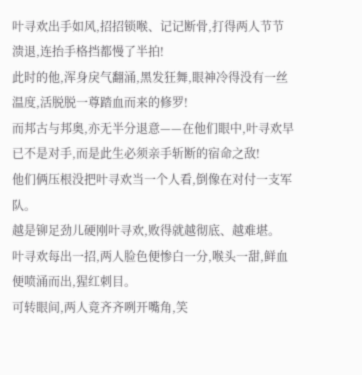叶寻欢出手如风,招招锁喉、记记断骨,打得两人节节溃退,连抬手格挡都慢了半拍!
此时的他,浑身戾气翻涌,黑发狂舞,眼神冷得没有一丝温度,活脱脱一尊踏血而来的修罗!
而邦古与邦奥,亦无半分退意——在他们眼中,叶寻欢早已不是对手,而是此生必须亲手斩断的宿命之敌!
他们俩压根没把叶寻欢当一个人看,倒像在对付一支军队。
越是铆足劲儿硬刚叶寻欢,败得就越彻底、越难堪。
叶寻欢每出一招,两人脸色便惨白一分,喉头一甜,鲜血便喷涌而出,猩红刺目。
可转眼间,两人竟齐齐咧开嘴角,笑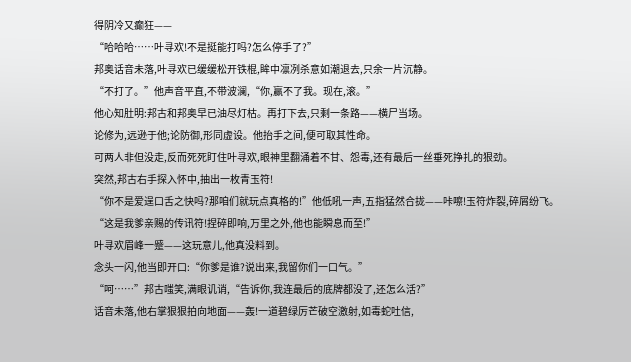得阴冷又癫狂——
“哈哈哈……叶寻欢!不是挺能打吗?怎么停手了?”
邦奥话音未落,叶寻欢已缓缓松开铁棍,眸中凛冽杀意如潮退去,只余一片沉静。
“不打了。”他声音平直,不带波澜,“你,赢不了我。现在,滚。”
他心知肚明:邦古和邦奥早已油尽灯枯。再打下去,只剩一条路——横尸当场。
论修为,远逊于他;论防御,形同虚设。他抬手之间,便可取其性命。
可两人非但没走,反而死死盯住叶寻欢,眼神里翻涌着不甘、怨毒,还有最后一丝垂死挣扎的狠劲。
突然,邦古右手探入怀中,抽出一枚青玉符!
“你不是爱逞口舌之快吗?那咱们就玩点真格的!”他低吼一声,五指猛然合拢——咔嚓!玉符炸裂,碎屑纷飞。
“这是我爹亲赐的传讯符!捏碎即响,万里之外,他也能瞬息而至!”
叶寻欢眉峰一蹙——这玩意儿,他真没料到。
念头一闪,他当即开口:“你爹是谁?说出来,我留你们一口气。”
“呵……”邦古嗤笑,满眼讥诮,“告诉你,我连最后的底牌都没了,还怎么活?”
话音未落,他右掌狠狠拍向地面——轰!一道碧绿厉芒破空激射,如毒蛇吐信,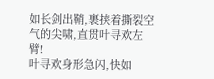如长剑出鞘,裹挟着撕裂空气的尖啸,直贯叶寻欢左臂!
叶寻欢身形急闪,快如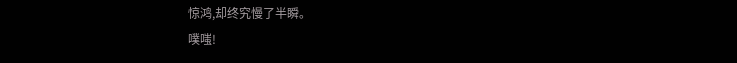惊鸿,却终究慢了半瞬。
噗嗤!